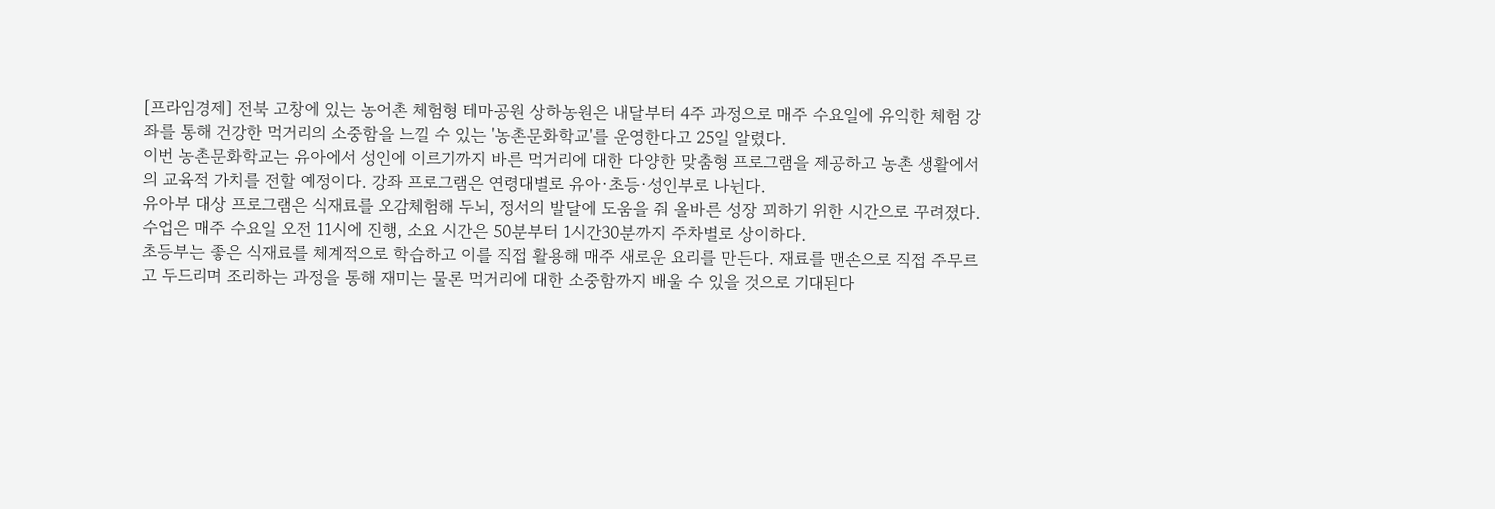[프라임경제] 전북 고창에 있는 농어촌 체험형 테마공원 상하농원은 내달부터 4주 과정으로 매주 수요일에 유익한 체험 강좌를 통해 건강한 먹거리의 소중함을 느낄 수 있는 '농촌문화학교'를 운영한다고 25일 알렸다.
이번 농촌문화학교는 유아에서 성인에 이르기까지 바른 먹거리에 대한 다양한 맞춤형 프로그램을 제공하고 농촌 생활에서의 교육적 가치를 전할 예정이다. 강좌 프로그램은 연령대별로 유아·초등·성인부로 나뉜다.
유아부 대상 프로그램은 식재료를 오감체험해 두뇌, 정서의 발달에 도움을 줘 올바른 성장 꾀하기 위한 시간으로 꾸려졌다. 수업은 매주 수요일 오전 11시에 진행, 소요 시간은 50분부터 1시간30분까지 주차별로 상이하다.
초등부는 좋은 식재료를 체계적으로 학습하고 이를 직접 활용해 매주 새로운 요리를 만든다. 재료를 맨손으로 직접 주무르고 두드리며 조리하는 과정을 통해 재미는 물론 먹거리에 대한 소중함까지 배울 수 있을 것으로 기대된다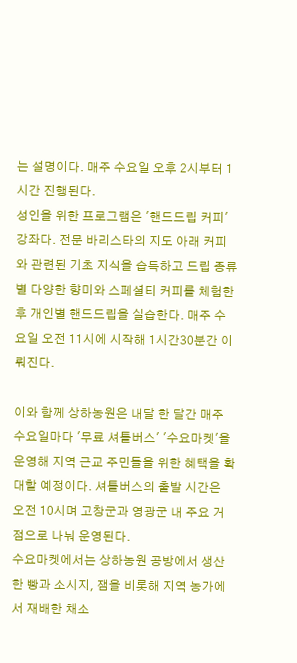는 설명이다. 매주 수요일 오후 2시부터 1시간 진행된다.
성인을 위한 프로그램은 '핸드드립 커피' 강좌다. 전문 바리스타의 지도 아래 커피와 관련된 기초 지식을 습득하고 드립 종류별 다양한 향미와 스페셜티 커피를 체험한 후 개인별 핸드드립을 실습한다. 매주 수요일 오전 11시에 시작해 1시간30분간 이뤄진다.

이와 함께 상하농원은 내달 한 달간 매주 수요일마다 '무료 셔틀버스' '수요마켓'을 운영해 지역 근교 주민들을 위한 혜택을 확대할 예정이다. 셔틀버스의 출발 시간은 오전 10시며 고창군과 영광군 내 주요 거점으로 나눠 운영된다.
수요마켓에서는 상하농원 공방에서 생산한 빵과 소시지, 잼을 비롯해 지역 농가에서 재배한 채소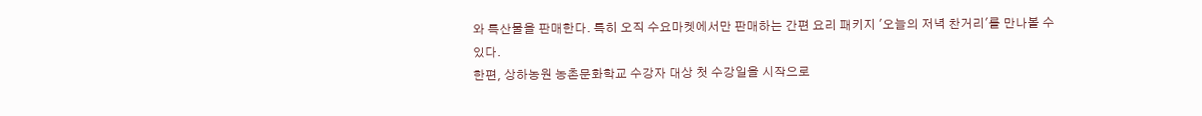와 특산물을 판매한다. 특히 오직 수요마켓에서만 판매하는 간편 요리 패키지 '오늘의 저녁 찬거리'를 만나볼 수 있다.
한편, 상하농원 농촌문화학교 수강자 대상 첫 수강일을 시작으로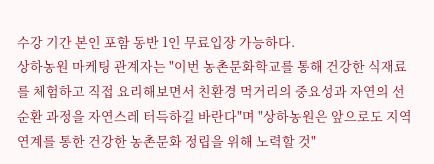수강 기간 본인 포함 동반 1인 무료입장 가능하다.
상하농원 마케팅 관계자는 "이번 농촌문화학교를 통해 건강한 식재료를 체험하고 직접 요리해보면서 친환경 먹거리의 중요성과 자연의 선순환 과정을 자연스레 터득하길 바란다"며 "상하농원은 앞으로도 지역연계를 통한 건강한 농촌문화 정립을 위해 노력할 것"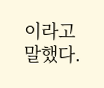이라고 말했다.